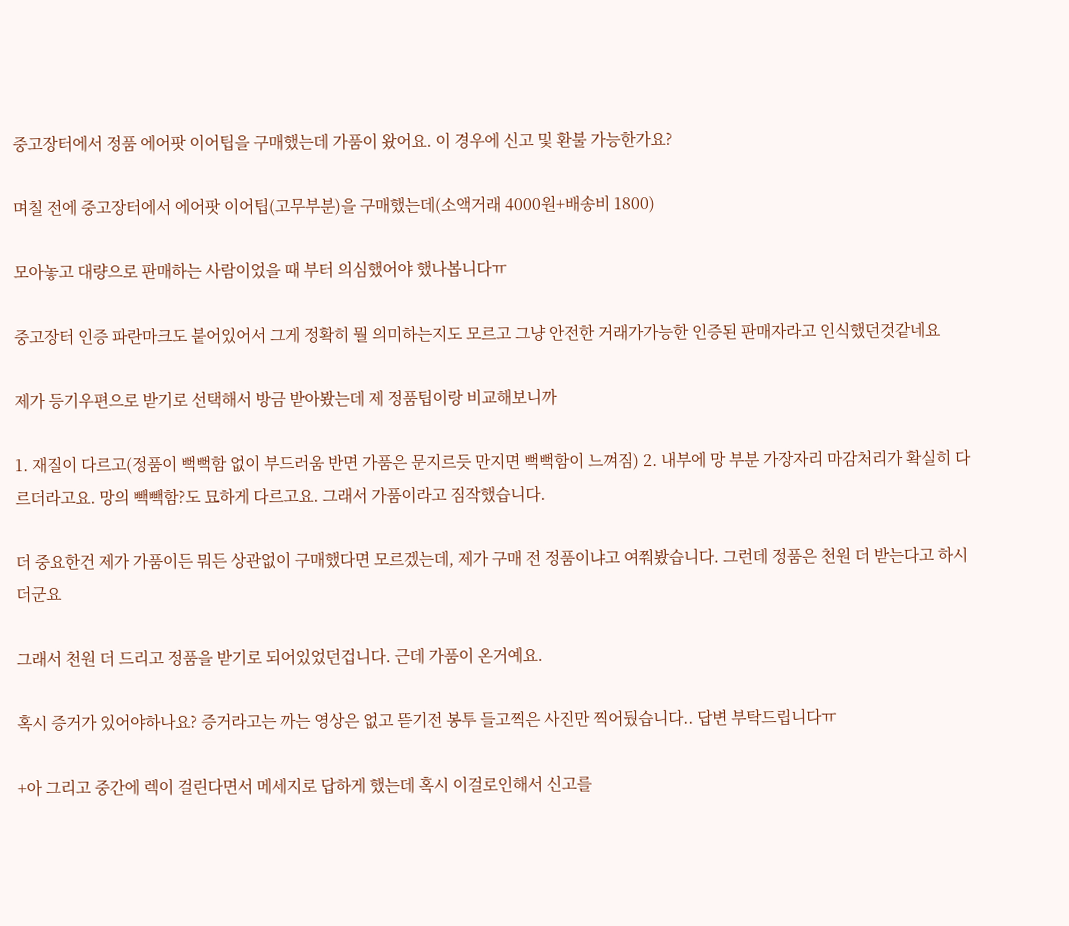중고장터에서 정품 에어팟 이어팁을 구매했는데 가품이 왔어요. 이 경우에 신고 및 환불 가능한가요?

며칠 전에 중고장터에서 에어팟 이어팁(고무부분)을 구매했는데(소액거래 4000원+배송비 1800)

모아놓고 대량으로 판매하는 사람이었을 때 부터 의심했어야 했나봅니다ㅠ

중고장터 인증 파란마크도 붙어있어서 그게 정확히 뭘 의미하는지도 모르고 그냥 안전한 거래가가능한 인증된 판매자라고 인식했던것같네요

제가 등기우편으로 받기로 선택해서 방금 받아봤는데 제 정품팁이랑 비교해보니까

1. 재질이 다르고(정품이 뻑뻑함 없이 부드러움 반면 가품은 문지르듯 만지면 뻑뻑함이 느껴짐) 2. 내부에 망 부분 가장자리 마감처리가 확실히 다르더라고요. 망의 빽빽함?도 묘하게 다르고요. 그래서 가품이라고 짐작했습니다.

더 중요한건 제가 가품이든 뭐든 상관없이 구매했다면 모르겠는데, 제가 구매 전 정품이냐고 여쭤봤습니다. 그런데 정품은 천원 더 받는다고 하시더군요

그래서 천원 더 드리고 정품을 받기로 되어있었던겁니다. 근데 가품이 온거예요.

혹시 증거가 있어야하나요? 증거라고는 까는 영상은 없고 뜯기전 봉투 들고찍은 사진만 찍어뒀습니다.. 답변 부탁드립니다ㅠ

+아 그리고 중간에 렉이 걸린다면서 메세지로 답하게 했는데 혹시 이걸로인해서 신고를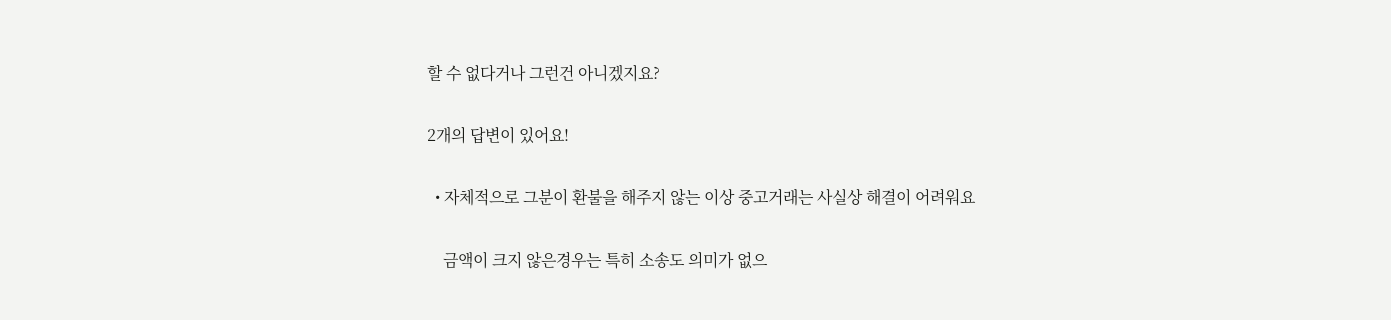할 수 없다거나 그런건 아니겠지요?

2개의 답변이 있어요!

  • 자체적으로 그분이 환불을 해주지 않는 이상 중고거래는 사실상 해결이 어려워요

    금액이 크지 않은경우는 특히 소송도 의미가 없으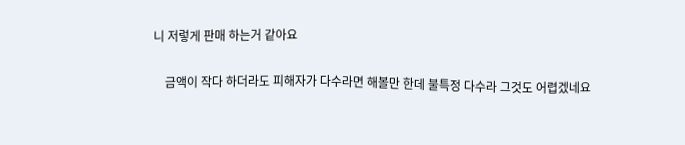니 저렇게 판매 하는거 같아요

    금액이 작다 하더라도 피해자가 다수라면 해볼만 한데 불특정 다수라 그것도 어렵겠네요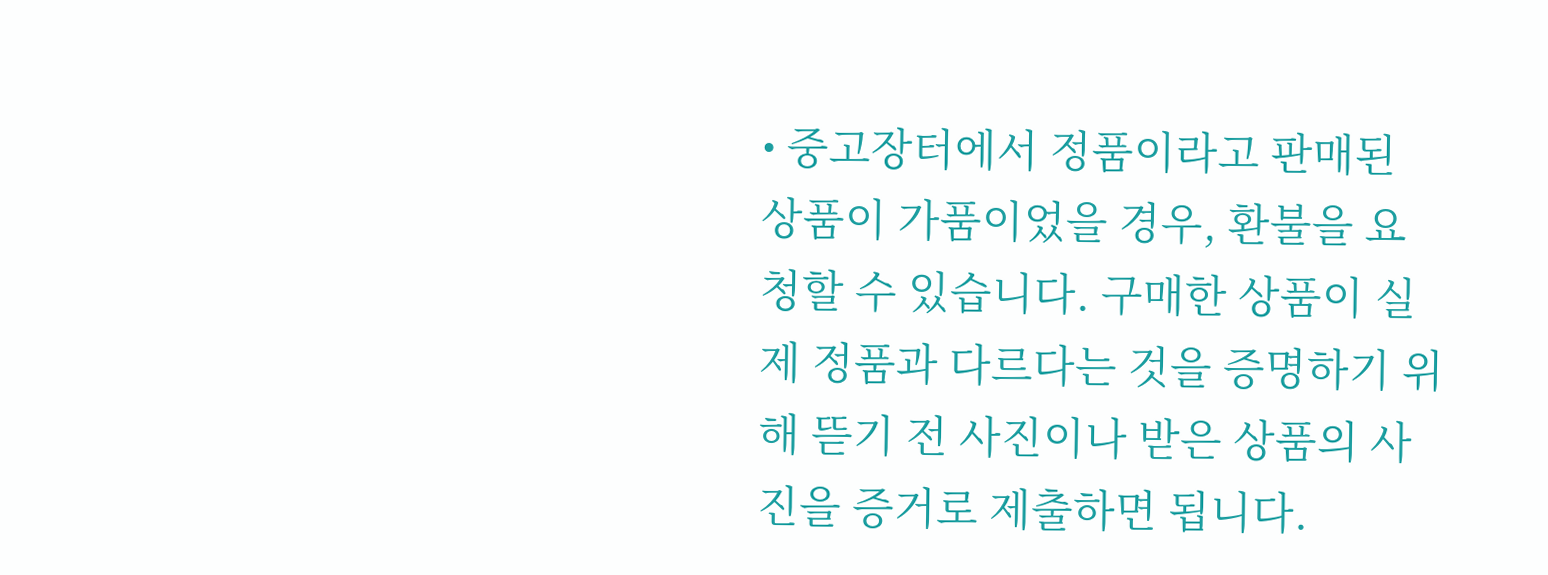• 중고장터에서 정품이라고 판매된 상품이 가품이었을 경우, 환불을 요청할 수 있습니다. 구매한 상품이 실제 정품과 다르다는 것을 증명하기 위해 뜯기 전 사진이나 받은 상품의 사진을 증거로 제출하면 됩니다.